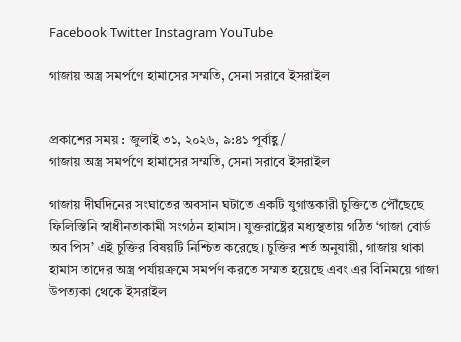Facebook Twitter Instagram YouTube

গাজায় অস্ত্র সমর্পণে হামাসের সম্মতি, সেনা সরাবে ইসরাইল


প্রকাশের সময় : জুলাই ৩১, ২০২৬, ৯:৪১ পূর্বাহ্ণ /
গাজায় অস্ত্র সমর্পণে হামাসের সম্মতি, সেনা সরাবে ইসরাইল

গাজায় দীর্ঘদিনের সংঘাতের অবসান ঘটাতে একটি যুগান্তকারী চুক্তিতে পৌঁছেছে ফিলিস্তিনি স্বাধীনতাকামী সংগঠন হামাস। যুক্তরাষ্ট্রের মধ্যস্থতায় গঠিত ‘গাজা বোর্ড অব পিস’ এই চুক্তির বিষয়টি নিশ্চিত করেছে। চুক্তির শর্ত অনুযায়ী, গাজায় থাকা হামাস তাদের অস্ত্র পর্যায়ক্রমে সমর্পণ করতে সম্মত হয়েছে এবং এর বিনিময়ে গাজা উপত্যকা থেকে ইসরাইল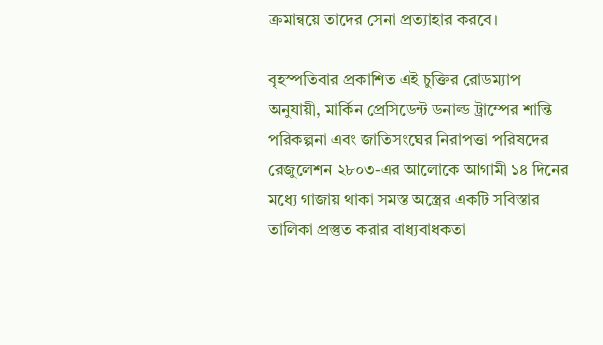ক্রমান্বয়ে তাদের সেনা প্রত্যাহার করবে।

বৃহস্পতিবার প্রকাশিত এই চুক্তির রোডম্যাপ অনুযায়ী, মার্কিন প্রেসিডেন্ট ডনাল্ড ট্রাম্পের শান্তি পরিকল্পনা এবং জাতিসংঘের নিরাপত্তা পরিষদের রেজুলেশন ২৮০৩-এর আলোকে আগামী ১৪ দিনের মধ্যে গাজায় থাকা সমস্ত অস্ত্রের একটি সবিস্তার তালিকা প্রস্তুত করার বাধ্যবাধকতা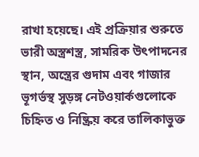রাখা হয়েছে। এই প্রক্রিয়ার শুরুতে ভারী অস্ত্রশস্ত্র, সামরিক উৎপাদনের স্থান, অস্ত্রের গুদাম এবং গাজার ভূগর্ভস্থ সুড়ঙ্গ নেটওয়ার্কগুলোকে চিহ্নিত ও নিষ্ক্রিয় করে তালিকাভুক্ত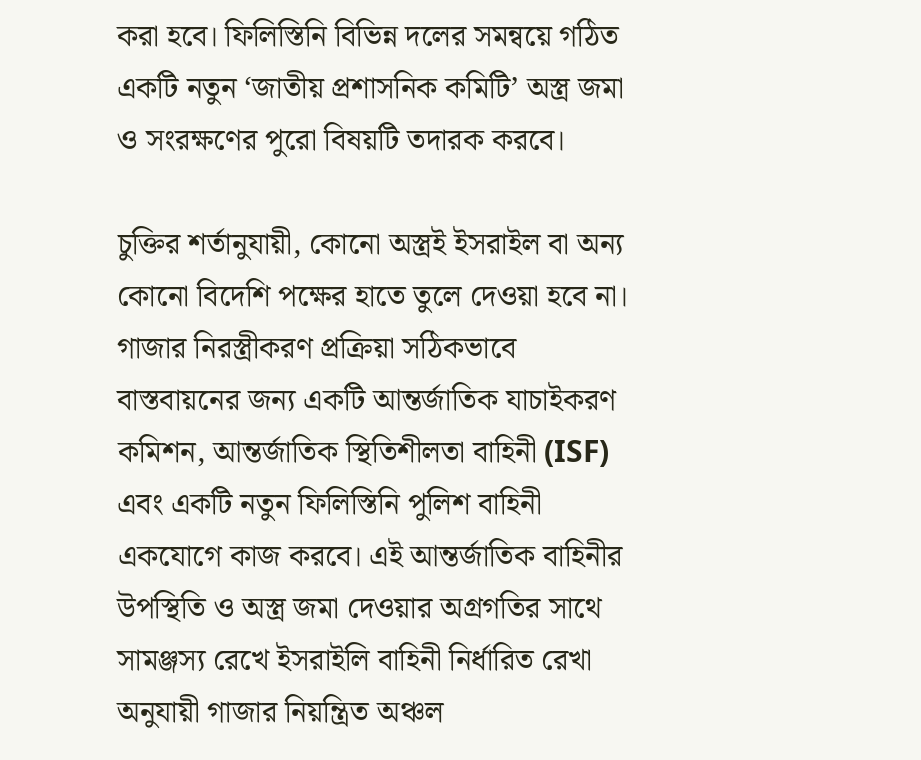করা হবে। ফিলিস্তিনি বিভিন্ন দলের সমন্বয়ে গঠিত একটি নতুন ‘জাতীয় প্রশাসনিক কমিটি’ অস্ত্র জমা ও সংরক্ষণের পুরো বিষয়টি তদারক করবে।

চুক্তির শর্তানুযায়ী, কোনো অস্ত্রই ইসরাইল বা অন্য কোনো বিদেশি পক্ষের হাতে তুলে দেওয়া হবে না। গাজার নিরস্ত্রীকরণ প্রক্রিয়া সঠিকভাবে বাস্তবায়নের জন্য একটি আন্তর্জাতিক যাচাইকরণ কমিশন, আন্তর্জাতিক স্থিতিশীলতা বাহিনী (ISF) এবং একটি নতুন ফিলিস্তিনি পুলিশ বাহিনী একযোগে কাজ করবে। এই আন্তর্জাতিক বাহিনীর উপস্থিতি ও অস্ত্র জমা দেওয়ার অগ্রগতির সাথে সামঞ্জস্য রেখে ইসরাইলি বাহিনী নির্ধারিত রেখা অনুযায়ী গাজার নিয়ন্ত্রিত অঞ্চল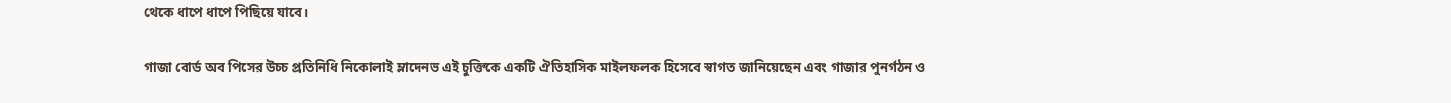থেকে ধাপে ধাপে পিছিয়ে যাবে।

গাজা বোর্ড অব পিসের উচ্চ প্রতিনিধি নিকোলাই ম্লাদেনভ এই চুক্তিকে একটি ঐতিহাসিক মাইলফলক হিসেবে স্বাগত জানিয়েছেন এবং গাজার পুনর্গঠন ও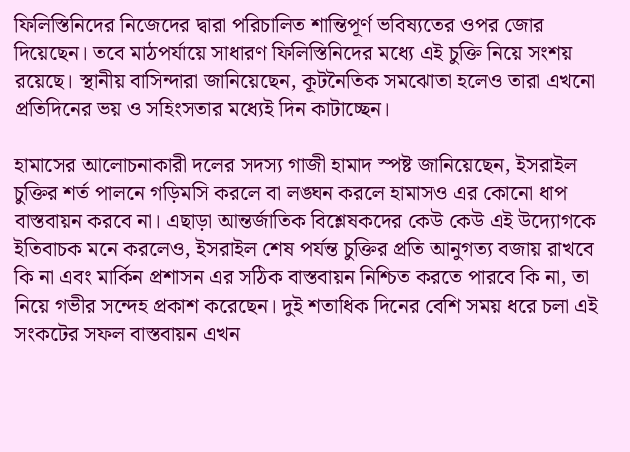ফিলিস্তিনিদের নিজেদের দ্বারা পরিচালিত শান্তিপূর্ণ ভবিষ্যতের ওপর জোর দিয়েছেন। তবে মাঠপর্যায়ে সাধারণ ফিলিস্তিনিদের মধ্যে এই চুক্তি নিয়ে সংশয় রয়েছে। স্থানীয় বাসিন্দারা জানিয়েছেন, কূটনৈতিক সমঝোতা হলেও তারা এখনো প্রতিদিনের ভয় ও সহিংসতার মধ্যেই দিন কাটাচ্ছেন।

হামাসের আলোচনাকারী দলের সদস্য গাজী হামাদ স্পষ্ট জানিয়েছেন, ইসরাইল চুক্তির শর্ত পালনে গড়িমসি করলে বা লঙ্ঘন করলে হামাসও এর কোনো ধাপ বাস্তবায়ন করবে না। এছাড়া আন্তর্জাতিক বিশ্লেষকদের কেউ কেউ এই উদ্যোগকে ইতিবাচক মনে করলেও, ইসরাইল শেষ পর্যন্ত চুক্তির প্রতি আনুগত্য বজায় রাখবে কি না এবং মার্কিন প্রশাসন এর সঠিক বাস্তবায়ন নিশ্চিত করতে পারবে কি না, তা নিয়ে গভীর সন্দেহ প্রকাশ করেছেন। দুই শতাধিক দিনের বেশি সময় ধরে চলা এই সংকটের সফল বাস্তবায়ন এখন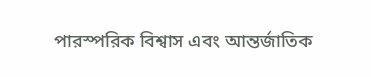পারস্পরিক বিশ্বাস এবং আন্তর্জাতিক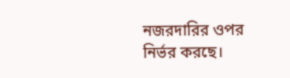নজরদারির ওপর নির্ভর করছে।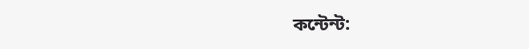কন্টেন্ট: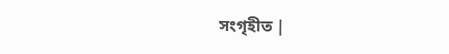সংগৃহীত |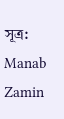সূত্র: Manab Zamin